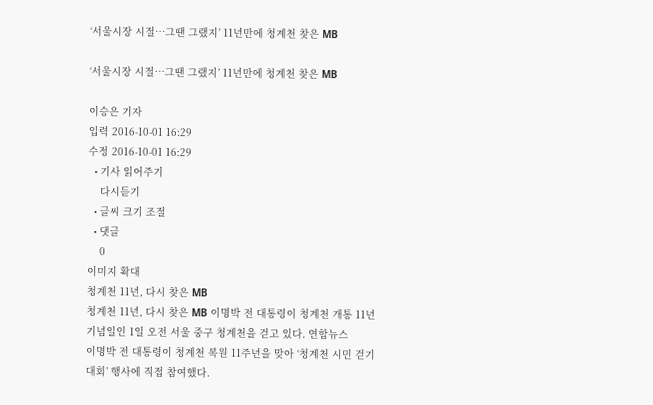‘서울시장 시절…그땐 그랬지’ 11년만에 청계천 찾은 MB

‘서울시장 시절…그땐 그랬지’ 11년만에 청계천 찾은 MB

이승은 기자
입력 2016-10-01 16:29
수정 2016-10-01 16:29
  • 기사 읽어주기
    다시듣기
  • 글씨 크기 조절
  • 댓글
    0
이미지 확대
청계천 11년, 다시 찾은 MB
청계천 11년, 다시 찾은 MB 이명박 전 대통령이 청계천 개통 11년 기념일인 1일 오전 서울 중구 청계천을 걷고 있다. 연합뉴스
이명박 전 대통령이 청계천 복원 11주년을 맞아 ‘청계천 시민 걷기대회’ 행사에 직접 참여했다.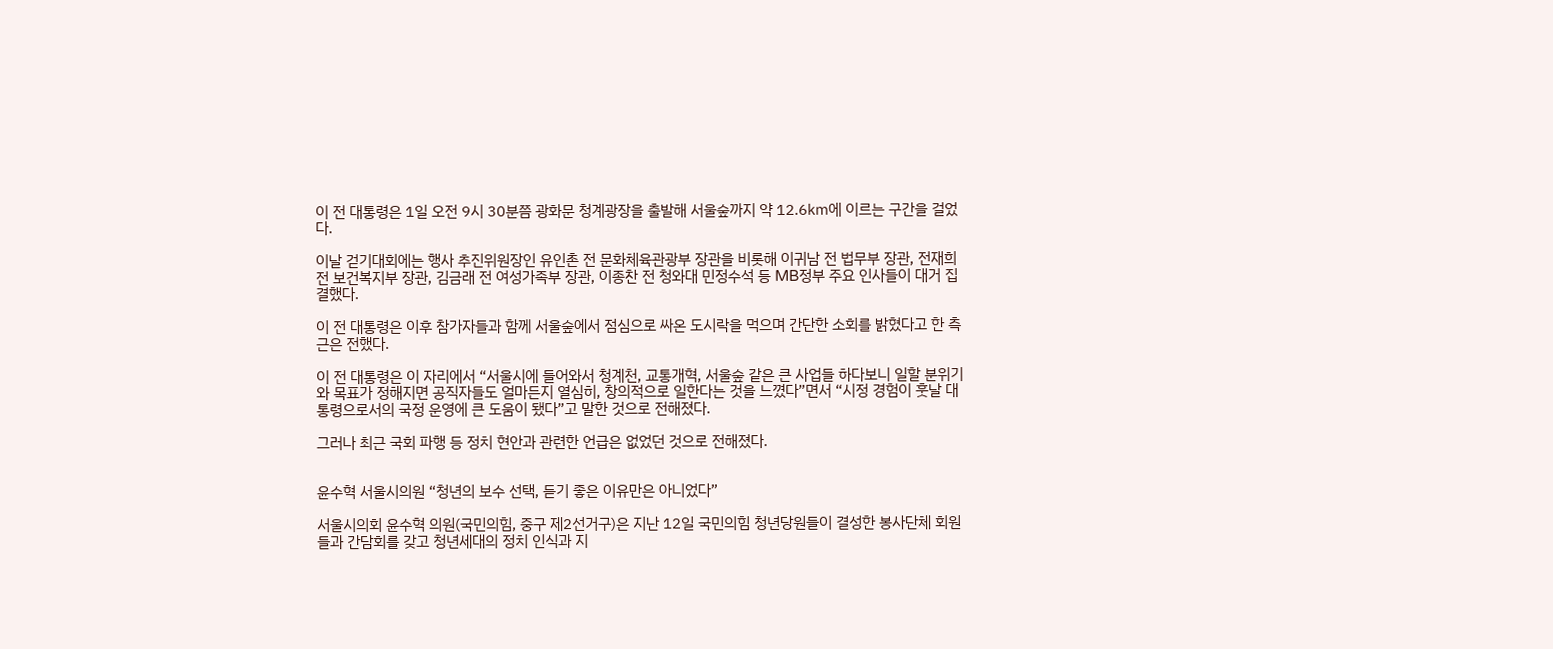이 전 대통령은 1일 오전 9시 30분쯤 광화문 청계광장을 출발해 서울숲까지 약 12.6㎞에 이르는 구간을 걸었다.

이날 걷기대회에는 행사 추진위원장인 유인촌 전 문화체육관광부 장관을 비롯해 이귀남 전 법무부 장관, 전재희 전 보건복지부 장관, 김금래 전 여성가족부 장관, 이종찬 전 청와대 민정수석 등 MB정부 주요 인사들이 대거 집결했다.

이 전 대통령은 이후 참가자들과 함께 서울숲에서 점심으로 싸온 도시락을 먹으며 간단한 소회를 밝혔다고 한 측근은 전했다.

이 전 대통령은 이 자리에서 “서울시에 들어와서 청계천, 교통개혁, 서울숲 같은 큰 사업들 하다보니 일할 분위기와 목표가 정해지면 공직자들도 얼마든지 열심히, 창의적으로 일한다는 것을 느꼈다”면서 “시정 경험이 훗날 대통령으로서의 국정 운영에 큰 도움이 됐다”고 말한 것으로 전해졌다.

그러나 최근 국회 파행 등 정치 현안과 관련한 언급은 없었던 것으로 전해졌다.


윤수혁 서울시의원 “청년의 보수 선택, 듣기 좋은 이유만은 아니었다”

서울시의회 윤수혁 의원(국민의힘, 중구 제2선거구)은 지난 12일 국민의힘 청년당원들이 결성한 봉사단체 회원들과 간담회를 갖고 청년세대의 정치 인식과 지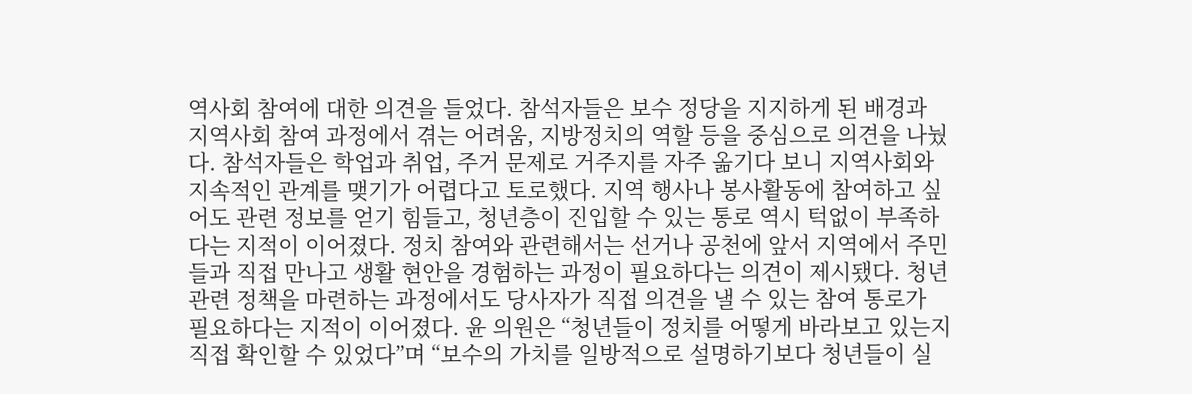역사회 참여에 대한 의견을 들었다. 참석자들은 보수 정당을 지지하게 된 배경과 지역사회 참여 과정에서 겪는 어려움, 지방정치의 역할 등을 중심으로 의견을 나눴다. 참석자들은 학업과 취업, 주거 문제로 거주지를 자주 옮기다 보니 지역사회와 지속적인 관계를 맺기가 어렵다고 토로했다. 지역 행사나 봉사활동에 참여하고 싶어도 관련 정보를 얻기 힘들고, 청년층이 진입할 수 있는 통로 역시 턱없이 부족하다는 지적이 이어졌다. 정치 참여와 관련해서는 선거나 공천에 앞서 지역에서 주민들과 직접 만나고 생활 현안을 경험하는 과정이 필요하다는 의견이 제시됐다. 청년 관련 정책을 마련하는 과정에서도 당사자가 직접 의견을 낼 수 있는 참여 통로가 필요하다는 지적이 이어졌다. 윤 의원은 “청년들이 정치를 어떻게 바라보고 있는지 직접 확인할 수 있었다”며 “보수의 가치를 일방적으로 설명하기보다 청년들이 실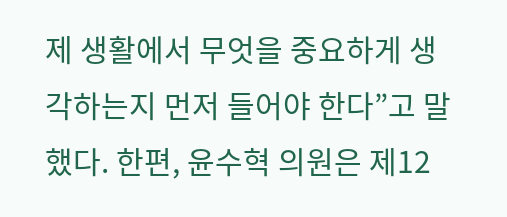제 생활에서 무엇을 중요하게 생각하는지 먼저 들어야 한다”고 말했다. 한편, 윤수혁 의원은 제12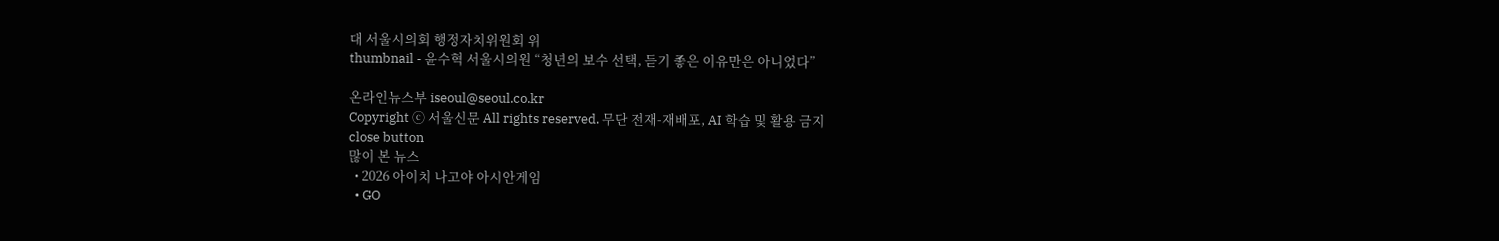대 서울시의회 행정자치위원회 위
thumbnail - 윤수혁 서울시의원 “청년의 보수 선택, 듣기 좋은 이유만은 아니었다”

온라인뉴스부 iseoul@seoul.co.kr
Copyright ⓒ 서울신문 All rights reserved. 무단 전재-재배포, AI 학습 및 활용 금지
close button
많이 본 뉴스
  • 2026 아이치 나고야 아시안게임
  • GO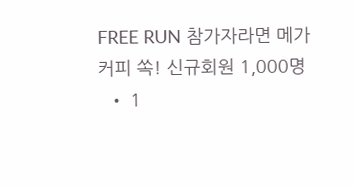FREE RUN 참가자라면 메가커피 쏙! 신규회원 1,000명
  • 1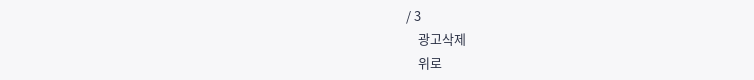/ 3
    광고삭제
    위로